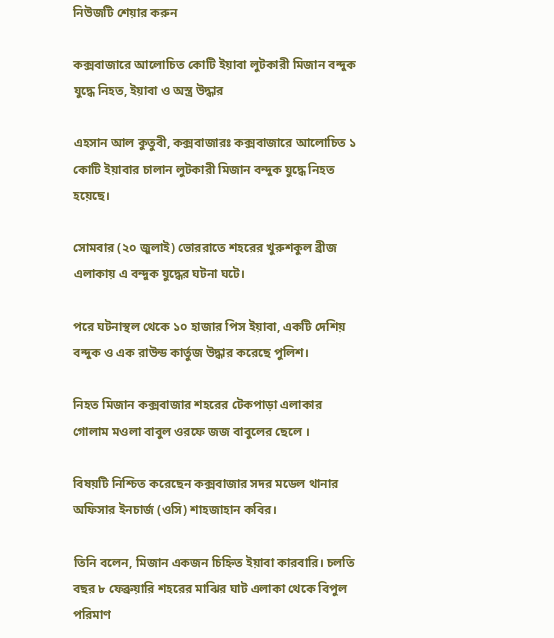নিউজটি শেয়ার করুন

কক্সবাজারে আলোচিত কোটি ইয়াবা লুটকারী মিজান বন্দুক যুদ্ধে নিহত, ইয়াবা ও অস্ত্র উদ্ধার

এহসান আল কুতুবী, কক্সবাজারঃ কক্সবাজারে আলোচিত ১ কোটি ইয়াবার চালান লুটকারী মিজান বন্দুক যুদ্ধে নিহত হয়েছে।

সোমবার (২০ জুলাই) ভোররাতে শহরের খুরুশকুল ব্রীজ এলাকায় এ বন্দুক যুদ্ধের ঘটনা ঘটে।

পরে ঘটনাস্থল থেকে ১০ হাজার পিস ইয়াবা, একটি দেশিয় বন্দুক ও এক রাউন্ড কার্তুজ উদ্ধার করেছে পুলিশ।

নিহত মিজান কক্সবাজার শহরের টেকপাড়া এলাকার গোলাম মওলা বাবুল ওরফে জজ বাবুলের ছেলে ।

বিষয়টি নিশ্চিত করেছেন কক্সবাজার সদর মডেল থানার অফিসার ইনচার্জ (ওসি) শাহজাহান কবির।

তিনি বলেন, মিজান একজন চিহ্নিত ইয়াবা কারবারি। চলতি বছর ৮ ফেব্রুয়ারি শহরের মাঝির ঘাট এলাকা থেকে বিপুল পরিমাণ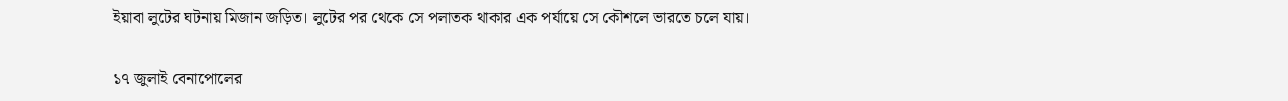ইয়াবা লুটের ঘটনায় মিজান জড়িত। লুটের পর থেকে সে পলাতক থাকার এক পর্যায়ে সে কৌশলে ভারতে চলে যায়।

১৭ জুলাই বেনাপোলের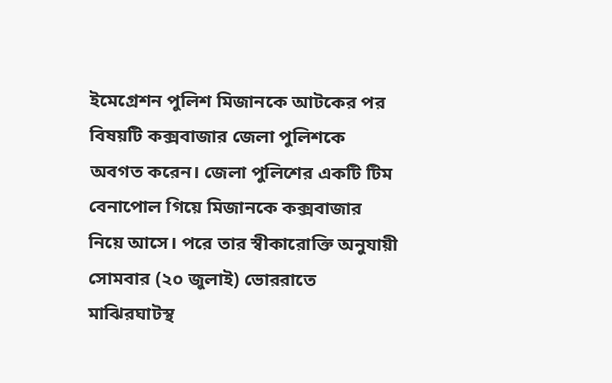ইমেগ্রেশন পুলিশ মিজানকে আটকের পর বিষয়টি কক্সবাজার জেলা পুলিশকে অবগত করেন। জেলা পুলিশের একটি টিম বেনাপোল গিয়ে মিজানকে কক্সবাজার নিয়ে আসে। পরে তার স্বীকারোক্তি অনুযায়ী সোমবার (২০ জুলাই) ভোররাতে মাঝিরঘাটস্থ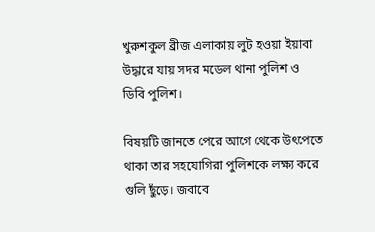খুরুশকুল ব্রীজ এলাকায় লুট হওয়া ইয়াবা উদ্ধারে যায় সদর মডেল থানা পুলিশ ও ডিবি পুলিশ।

বিষয়টি জানতে পেরে আগে থেকে উৎপেতে থাকা তার সহযোগিরা পুলিশকে লক্ষ্য করে গুলি ছুঁড়ে। জবাবে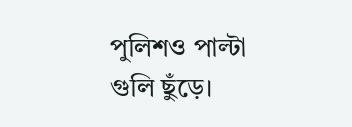পুলিশও পাল্টা গুলি ছুঁড়ে।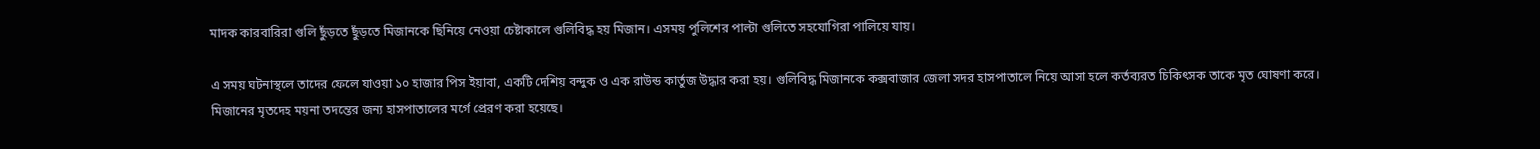মাদক কারবারিরা গুলি ছুঁড়তে ছুঁড়তে মিজানকে ছিনিয়ে নেওয়া চেষ্টাকালে গুলিবিদ্ধ হয় মিজান। এসময় পুলিশের পাল্টা গুলিতে সহযোগিরা পালিয়ে যায়।

এ সময় ঘটনাস্থলে তাদের ফেলে যাওয়া ১০ হাজার পিস ইয়াবা, একটি দেশিয় বন্দুক ও এক রাউন্ড কার্তুজ উদ্ধার করা হয়। গুলিবিদ্ধ মিজানকে কক্সবাজার জেলা সদর হাসপাতালে নিয়ে আসা হলে কর্তব্যরত চিকিৎসক তাকে মৃত ঘোষণা করে। মিজানের মৃতদেহ ময়না তদন্তের জন্য হাসপাতালের মর্গে প্রেরণ করা হয়েছে।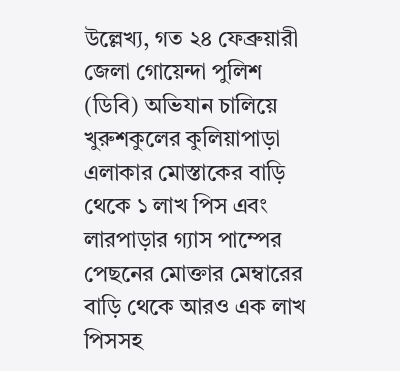উল্লেখ্য, গত ২৪ ফেব্রুয়ারী জেলা গোয়েন্দা পুলিশ (ডিবি) অভিযান চালিয়ে খুরুশকুলের কুলিয়াপাড়া এলাকার মোস্তাকের বাড়ি থেকে ১ লাখ পিস এবং লারপাড়ার গ্যাস পাম্পের পেছনের মোক্তার মেম্বারের বাড়ি থেকে আরও এক লাখ পিসসহ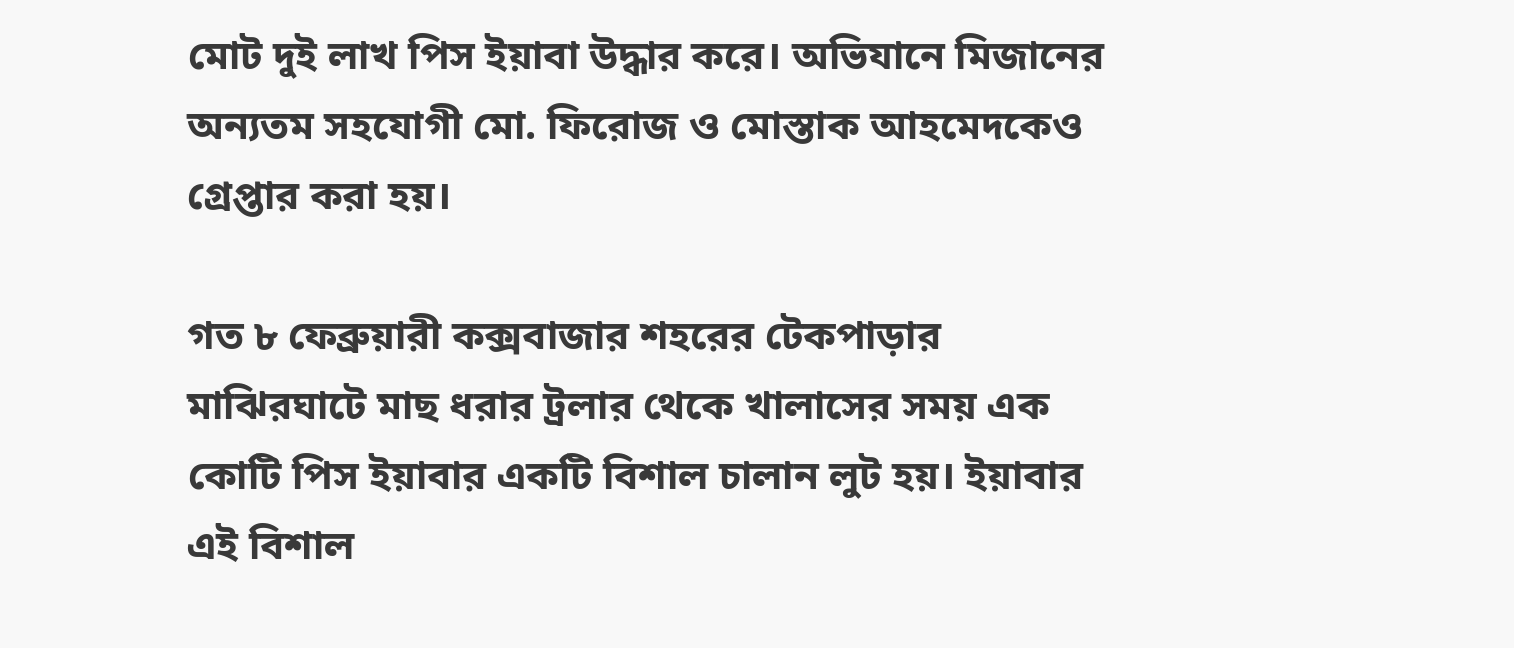মোট দুই লাখ পিস ইয়াবা উদ্ধার করে। অভিযানে মিজানের অন্যতম সহযোগী মো. ফিরোজ ও মোস্তাক আহমেদকেও গ্রেপ্তার করা হয়।

গত ৮ ফেব্রুয়ারী কক্সবাজার শহরের টেকপাড়ার মাঝিরঘাটে মাছ ধরার ট্রলার থেকে খালাসের সময় এক কোটি পিস ইয়াবার একটি বিশাল চালান লুট হয়। ইয়াবার এই বিশাল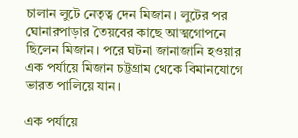চালান লুটে নেতৃত্ব দেন মিজান। লুটের পর ঘোনারপাড়ার তৈয়বের কাছে আত্মগোপনে ছিলেন মিজান। পরে ঘটনা জানাজানি হওয়ার এক পর্যায়ে মিজান চট্টগ্রাম থেকে বিমানযোগে ভারত পালিয়ে যান।

এক পর্যায়ে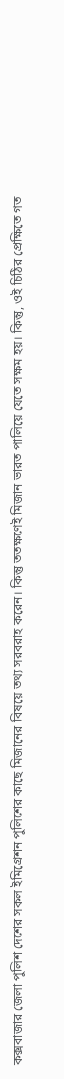কক্সবাজার জেলা পুলিশ দেশের সকল ইমিগ্রেশন পুলিশের কাছে মিজানের বিষয়ে তথ্য সরবরাহ করেন। কিন্তু ততক্ষণেই মিজান ভারত পালিয়ে যেতে সক্ষম হয়। কিন্তু, ওই চিঠির প্রেক্ষিতে গত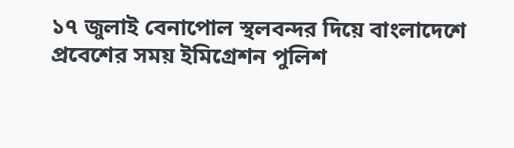১৭ জুলাই বেনাপোল স্থলবন্দর দিয়ে বাংলাদেশে প্রবেশের সময় ইমিগ্রেশন পুলিশ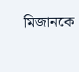মিজানকে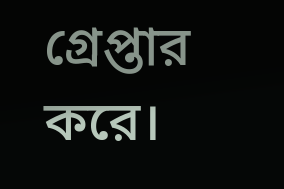গ্রেপ্তার করে।